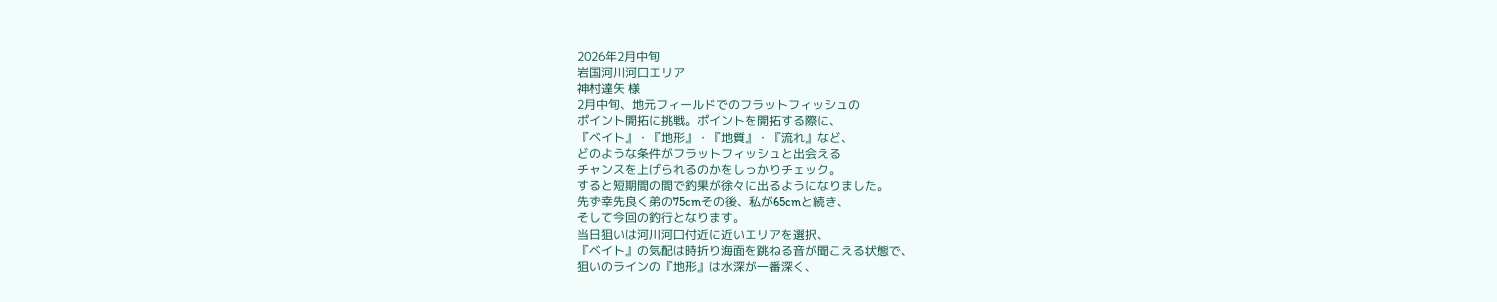2026年2月中旬
岩国河川河口エリア
神村達矢 様
2月中旬、地元フィールドでのフラットフィッシュの
ポイント開拓に挑戦。ポイントを開拓する際に、
『ベイト』・『地形』・『地質』・『流れ』など、
どのような条件がフラットフィッシュと出会える
チャンスを上げられるのかをしっかりチェック。
すると短期間の間で釣果が徐々に出るようになりました。
先ず幸先良く弟の75cmその後、私が65cmと続き、
そして今回の釣行となります。
当日狙いは河川河口付近に近いエリアを選択、
『ベイト』の気配は時折り海面を跳ねる音が聞こえる状態で、
狙いのラインの『地形』は水深が一番深く、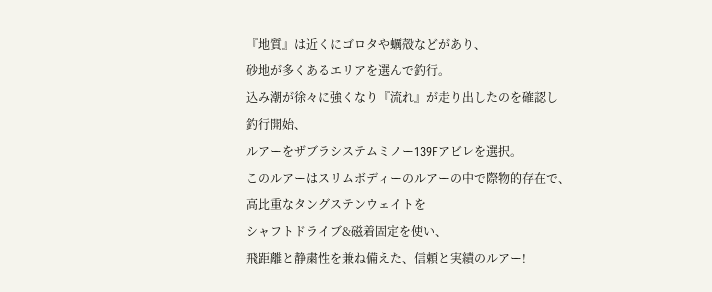『地質』は近くにゴロタや蠣殻などがあり、
砂地が多くあるエリアを選んで釣行。
込み潮が徐々に強くなり『流れ』が走り出したのを確認し
釣行開始、
ルアーをザブラシステムミノー139Fアビレを選択。
このルアーはスリムボディーのルアーの中で際物的存在で、
高比重なタングステンウェイトを
シャフトドライブ&磁着固定を使い、
飛距離と静粛性を兼ね備えた、信頼と実績のルアー!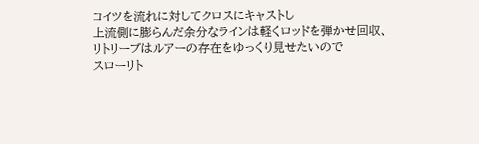コイツを流れに対してクロスにキャストし
上流側に膨らんだ余分なラインは軽くロッドを弾かせ回収、
リトリーブはルアーの存在をゆっくり見せたいので
スローリト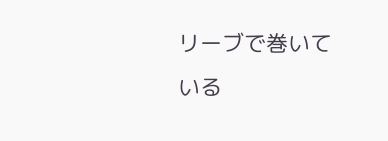リーブで巻いている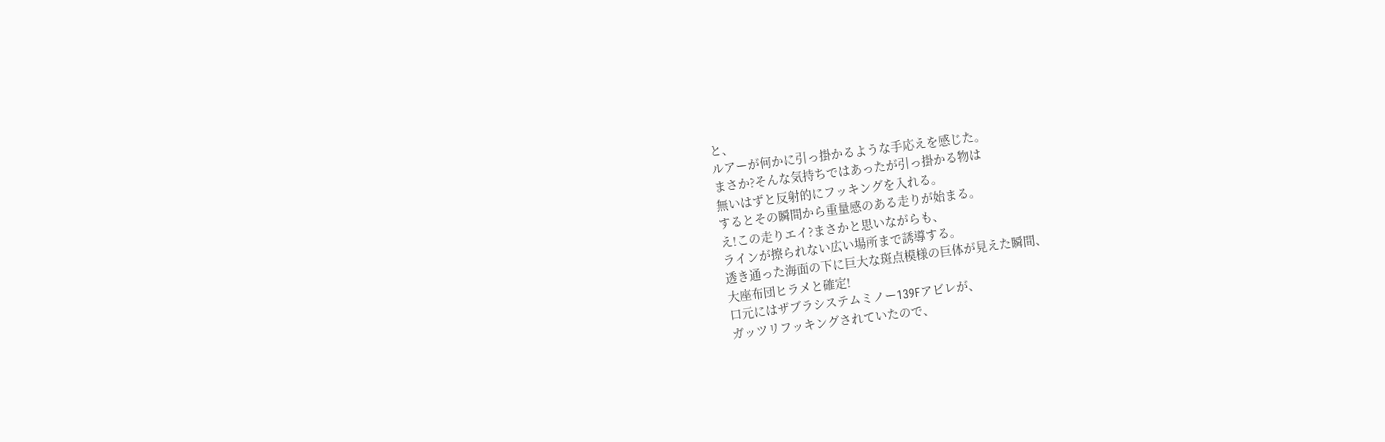と、
ルアーが何かに引っ掛かるような手応えを感じた。
まさか?そんな気持ちではあったが引っ掛かる物は
無いはずと反射的にフッキングを入れる。
するとその瞬間から重量感のある走りが始まる。
え!この走りエイ?まさかと思いながらも、
ラインが擦られない広い場所まで誘導する。
透き通った海面の下に巨大な斑点模様の巨体が見えた瞬間、
大座布団ヒラメと確定!
口元にはザブラシステムミノー139Fアビレが、
ガッツリフッキングされていたので、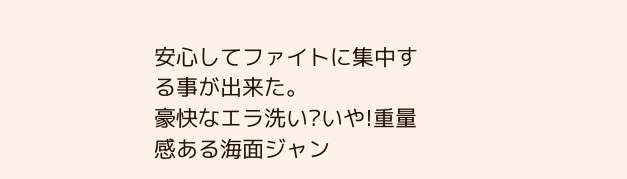安心してファイトに集中する事が出来た。
豪快なエラ洗い?いや!重量感ある海面ジャン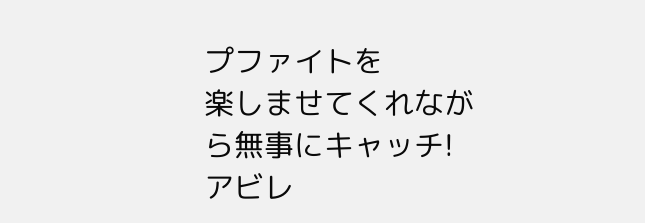プファイトを
楽しませてくれながら無事にキャッチ!
アビレ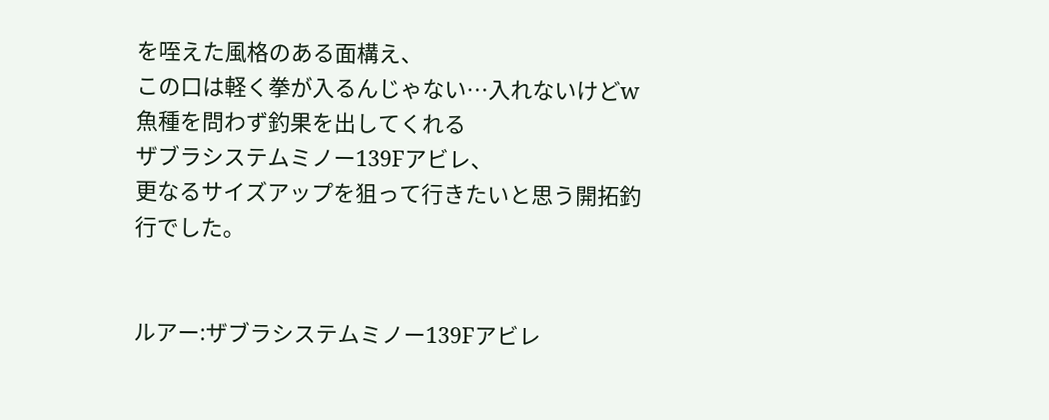を咥えた風格のある面構え、
この口は軽く拳が入るんじゃない…入れないけどw
魚種を問わず釣果を出してくれる
ザブラシステムミノー139Fアビレ、
更なるサイズアップを狙って行きたいと思う開拓釣行でした。


ルアー:ザブラシステムミノー139Fアビレ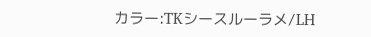カラー:TKシースルーラメ/LH